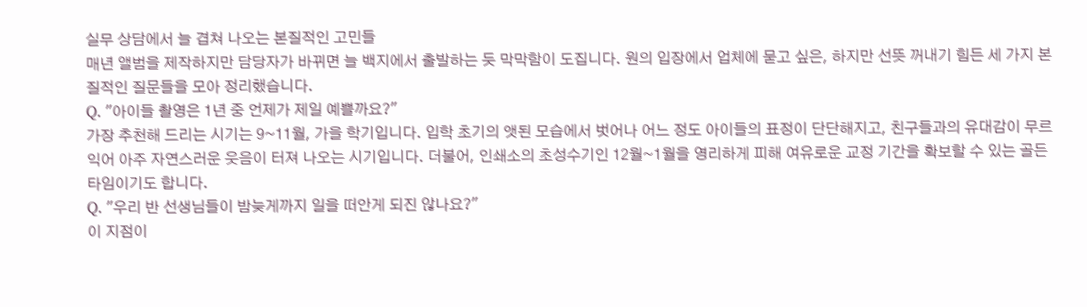실무 상담에서 늘 겹쳐 나오는 본질적인 고민들
매년 앨범을 제작하지만 담당자가 바뀌면 늘 백지에서 출발하는 듯 막막함이 도집니다. 원의 입장에서 업체에 묻고 싶은, 하지만 선뜻 꺼내기 힘든 세 가지 본질적인 질문들을 모아 정리했습니다.
Q. "아이들 촬영은 1년 중 언제가 제일 예쁠까요?"
가장 추천해 드리는 시기는 9~11월, 가을 학기입니다. 입학 초기의 앳된 모습에서 벗어나 어느 정도 아이들의 표정이 단단해지고, 친구들과의 유대감이 무르익어 아주 자연스러운 웃음이 터져 나오는 시기입니다. 더불어, 인쇄소의 초성수기인 12월~1월을 영리하게 피해 여유로운 교정 기간을 확보할 수 있는 골든 타임이기도 합니다.
Q. "우리 반 선생님들이 밤늦게까지 일을 떠안게 되진 않나요?"
이 지점이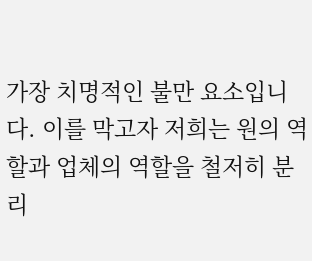가장 치명적인 불만 요소입니다. 이를 막고자 저희는 원의 역할과 업체의 역할을 철저히 분리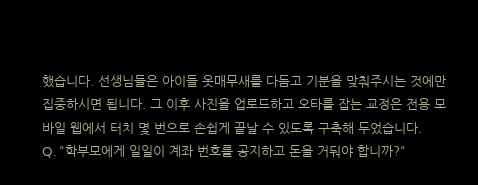했습니다. 선생님들은 아이들 옷매무새를 다듬고 기분을 맞춰주시는 것에만 집중하시면 됩니다. 그 이후 사진을 업로드하고 오타를 잡는 교정은 전용 모바일 웹에서 터치 몇 번으로 손쉽게 끝날 수 있도록 구축해 두었습니다.
Q. "학부모에게 일일이 계좌 번호를 공지하고 돈을 거둬야 합니까?"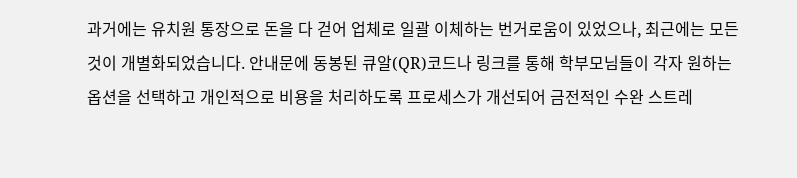과거에는 유치원 통장으로 돈을 다 걷어 업체로 일괄 이체하는 번거로움이 있었으나, 최근에는 모든 것이 개별화되었습니다. 안내문에 동봉된 큐알(QR)코드나 링크를 통해 학부모님들이 각자 원하는 옵션을 선택하고 개인적으로 비용을 처리하도록 프로세스가 개선되어 금전적인 수완 스트레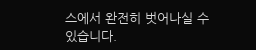스에서 완전히 벗어나실 수 있습니다.